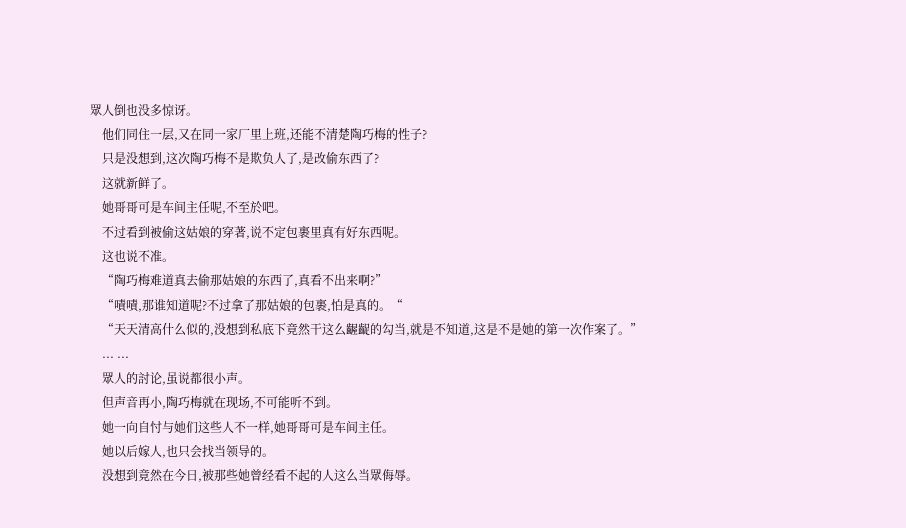眾人倒也没多惊讶。
    他们同住一层,又在同一家厂里上班,还能不清楚陶巧梅的性子?
    只是没想到,这次陶巧梅不是欺负人了,是改偷东西了?
    这就新鲜了。
    她哥哥可是车间主任呢,不至於吧。
    不过看到被偷这姑娘的穿著,说不定包裹里真有好东西呢。
    这也说不准。
    “陶巧梅难道真去偷那姑娘的东西了,真看不出来啊?”
    “嘖嘖,那谁知道呢?不过拿了那姑娘的包裹,怕是真的。“
    “天天清高什么似的,没想到私底下竟然干这么齷齪的勾当,就是不知道,这是不是她的第一次作案了。”
    ... ...
    眾人的討论,虽说都很小声。
    但声音再小,陶巧梅就在现场,不可能听不到。
    她一向自忖与她们这些人不一样,她哥哥可是车间主任。
    她以后嫁人,也只会找当领导的。
    没想到竟然在今日,被那些她曾经看不起的人这么当眾侮辱。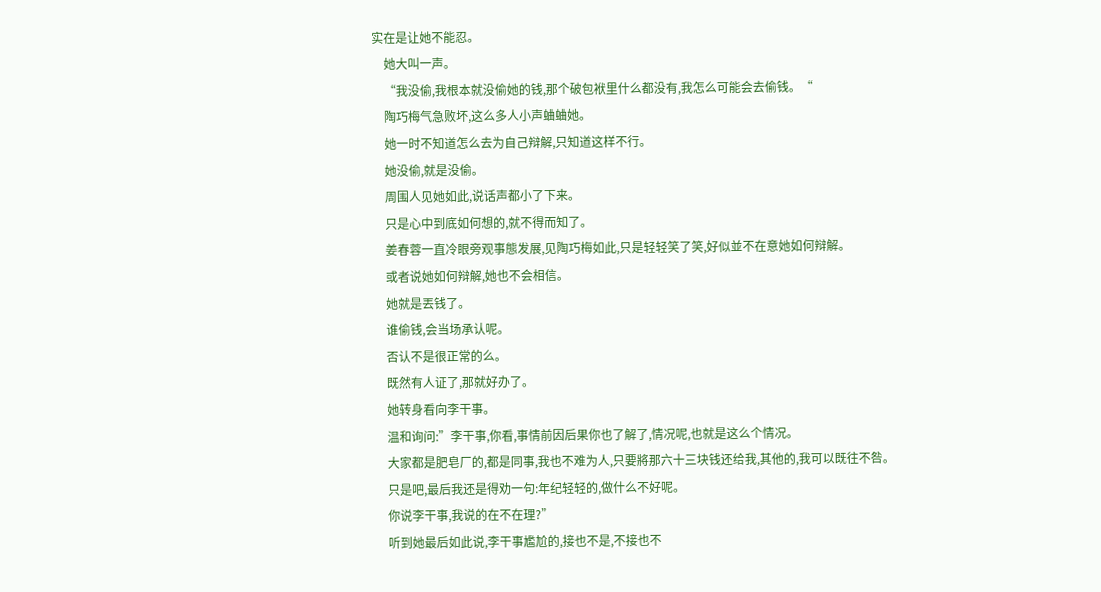实在是让她不能忍。
    她大叫一声。
    “我没偷,我根本就没偷她的钱,那个破包袱里什么都没有,我怎么可能会去偷钱。“
    陶巧梅气急败坏,这么多人小声蛐蛐她。
    她一时不知道怎么去为自己辩解,只知道这样不行。
    她没偷,就是没偷。
    周围人见她如此,说话声都小了下来。
    只是心中到底如何想的,就不得而知了。
    姜春蓉一直冷眼旁观事態发展,见陶巧梅如此,只是轻轻笑了笑,好似並不在意她如何辩解。
    或者说她如何辩解,她也不会相信。
    她就是丟钱了。
    谁偷钱,会当场承认呢。
    否认不是很正常的么。
    既然有人证了,那就好办了。
    她转身看向李干事。
    温和询问:”李干事,你看,事情前因后果你也了解了,情况呢,也就是这么个情况。
    大家都是肥皂厂的,都是同事,我也不难为人,只要將那六十三块钱还给我,其他的,我可以既往不咎。
    只是吧,最后我还是得劝一句:年纪轻轻的,做什么不好呢。
    你说李干事,我说的在不在理?”
    听到她最后如此说,李干事尷尬的,接也不是,不接也不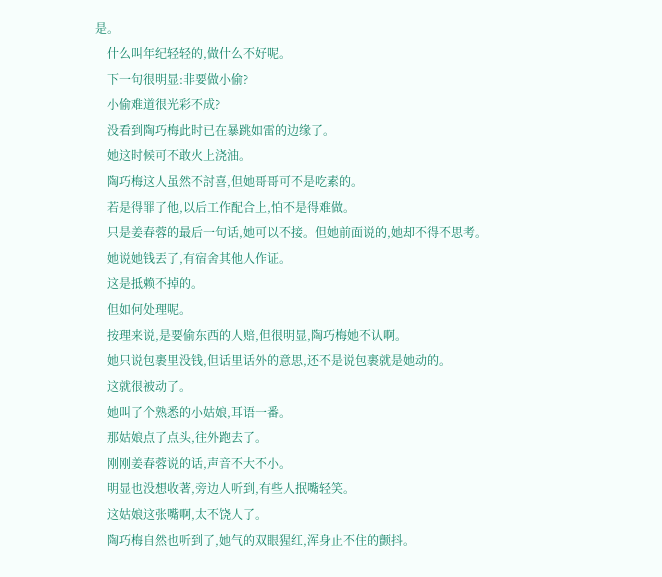是。
    什么叫年纪轻轻的,做什么不好呢。
    下一句很明显:非要做小偷?
    小偷难道很光彩不成?
    没看到陶巧梅此时已在暴跳如雷的边缘了。
    她这时候可不敢火上浇油。
    陶巧梅这人虽然不討喜,但她哥哥可不是吃素的。
    若是得罪了他,以后工作配合上,怕不是得难做。
    只是姜春蓉的最后一句话,她可以不接。但她前面说的,她却不得不思考。
    她说她钱丟了,有宿舍其他人作证。
    这是抵赖不掉的。
    但如何处理呢。
    按理来说,是要偷东西的人赔,但很明显,陶巧梅她不认啊。
    她只说包裹里没钱,但话里话外的意思,还不是说包裹就是她动的。
    这就很被动了。
    她叫了个熟悉的小姑娘,耳语一番。
    那姑娘点了点头,往外跑去了。
    刚刚姜春蓉说的话,声音不大不小。
    明显也没想收著,旁边人听到,有些人抿嘴轻笑。
    这姑娘这张嘴啊,太不饶人了。
    陶巧梅自然也听到了,她气的双眼猩红,浑身止不住的颤抖。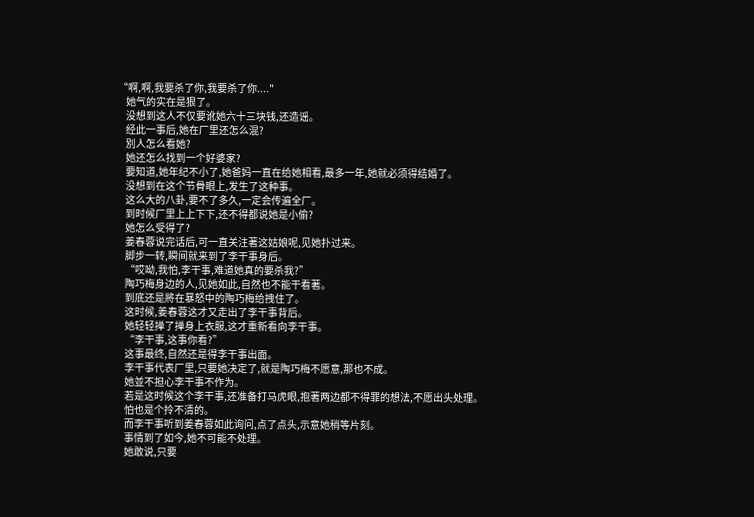“啊,啊,我要杀了你,我要杀了你...."
    她气的实在是狠了。
    没想到这人不仅要讹她六十三块钱,还造谣。
    经此一事后,她在厂里还怎么混?
    別人怎么看她?
    她还怎么找到一个好婆家?
    要知道,她年纪不小了,她爸妈一直在给她相看,最多一年,她就必须得结婚了。
    没想到在这个节骨眼上,发生了这种事。
    这么大的八卦,要不了多久,一定会传遍全厂。
    到时候厂里上上下下,还不得都说她是小偷?
    她怎么受得了?
    姜春蓉说完话后,可一直关注著这姑娘呢,见她扑过来。
    脚步一转,瞬间就来到了李干事身后。
    “哎呦,我怕,李干事,难道她真的要杀我?”
    陶巧梅身边的人,见她如此,自然也不能干看著。
    到底还是將在暴怒中的陶巧梅给拽住了。
    这时候,姜春蓉这才又走出了李干事背后。
    她轻轻掸了掸身上衣服,这才重新看向李干事。
    “李干事,这事你看?”
    这事最终,自然还是得李干事出面。
    李干事代表厂里,只要她决定了,就是陶巧梅不愿意,那也不成。
    她並不担心李干事不作为。
    若是这时候这个李干事,还准备打马虎眼,抱著两边都不得罪的想法,不愿出头处理。
    怕也是个拎不清的。
    而李干事听到姜春蓉如此询问,点了点头,示意她稍等片刻。
    事情到了如今,她不可能不处理。
    她敢说,只要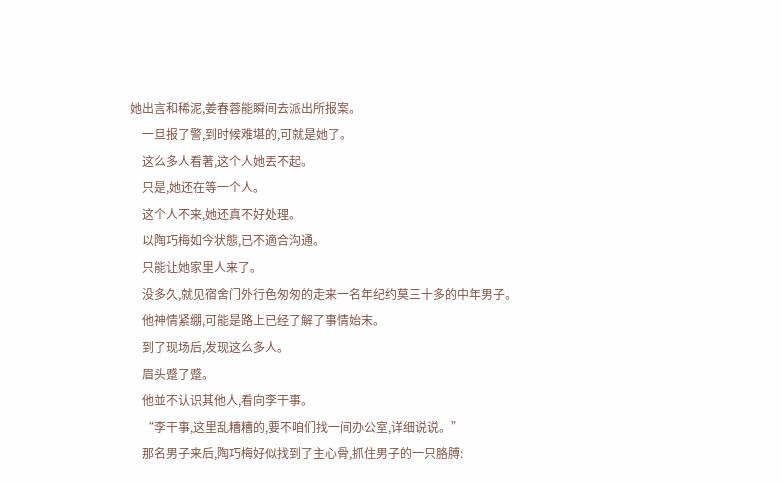她出言和稀泥,姜春蓉能瞬间去派出所报案。
    一旦报了警,到时候难堪的,可就是她了。
    这么多人看著,这个人她丟不起。
    只是,她还在等一个人。
    这个人不来,她还真不好处理。
    以陶巧梅如今状態,已不適合沟通。
    只能让她家里人来了。
    没多久,就见宿舍门外行色匆匆的走来一名年纪约莫三十多的中年男子。
    他神情紧绷,可能是路上已经了解了事情始末。
    到了现场后,发现这么多人。
    眉头蹙了蹙。
    他並不认识其他人,看向李干事。
    “李干事,这里乱糟糟的,要不咱们找一间办公室,详细说说。”
    那名男子来后,陶巧梅好似找到了主心骨,抓住男子的一只胳膊: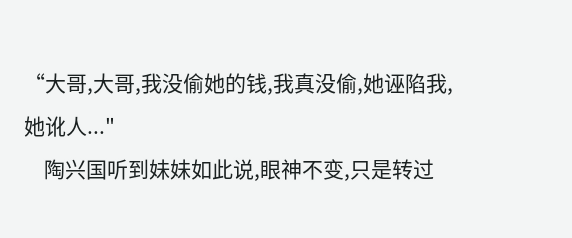“大哥,大哥,我没偷她的钱,我真没偷,她诬陷我,她讹人..."
    陶兴国听到妹妹如此说,眼神不变,只是转过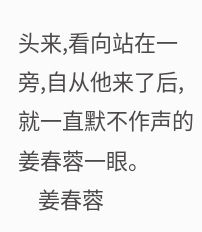头来,看向站在一旁,自从他来了后,就一直默不作声的姜春蓉一眼。
    姜春蓉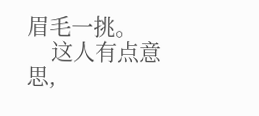眉毛一挑。
    这人有点意思,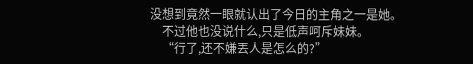没想到竟然一眼就认出了今日的主角之一是她。
    不过他也没说什么,只是低声呵斥妹妹。
    “行了,还不嫌丟人是怎么的?”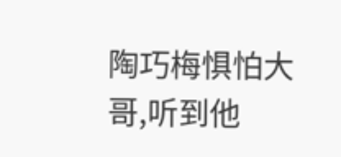陶巧梅惧怕大哥,听到他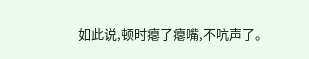如此说,顿时瘪了瘪嘴,不吭声了。